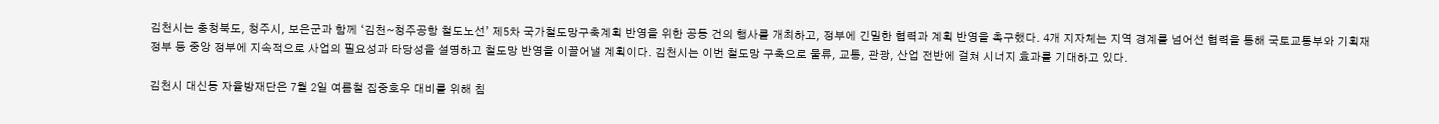김천시는 충청북도, 청주시, 보은군과 함께 ‘김천~청주공항 철도노선’ 제5차 국가철도망구축계획 반영을 위한 공동 건의 행사를 개최하고, 정부에 긴밀한 협력과 계획 반영을 촉구했다. 4개 지자체는 지역 경계를 넘어선 협력을 통해 국토교통부와 기획재정부 등 중앙 정부에 지속적으로 사업의 필요성과 타당성을 설명하고 철도망 반영을 이끌어낼 계획이다. 김천시는 이번 철도망 구축으로 물류, 교통, 관광, 산업 전반에 걸쳐 시너지 효과를 기대하고 있다.

김천시 대신동 자율방재단은 7월 2일 여름철 집중호우 대비를 위해 침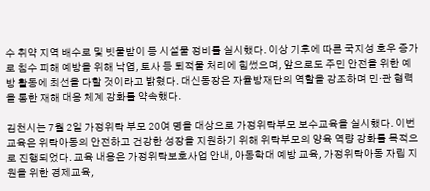수 취약 지역 배수로 및 빗물받이 등 시설물 정비를 실시했다. 이상 기후에 따른 국지성 호우 증가로 침수 피해 예방을 위해 낙엽, 토사 등 퇴적물 처리에 힘썼으며, 앞으로도 주민 안전을 위한 예방 활동에 최선을 다할 것이라고 밝혔다. 대신동장은 자율방재단의 역할을 강조하며 민·관 협력을 통한 재해 대응 체계 강화를 약속했다.

김천시는 7월 2일 가정위탁 부모 20여 명을 대상으로 가정위탁부모 보수교육을 실시했다. 이번 교육은 위탁아동의 안전하고 건강한 성장을 지원하기 위해 위탁부모의 양육 역량 강화를 목적으로 진행되었다. 교육 내용은 가정위탁보호사업 안내, 아동학대 예방 교육, 가정위탁아동 자립 지원을 위한 경제교육,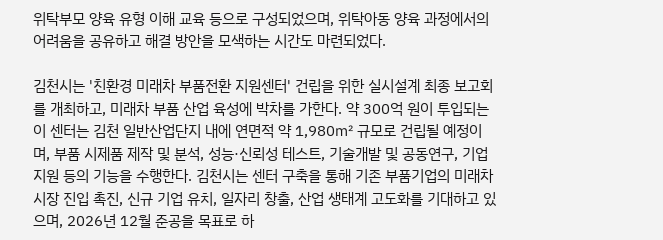위탁부모 양육 유형 이해 교육 등으로 구성되었으며, 위탁아동 양육 과정에서의 어려움을 공유하고 해결 방안을 모색하는 시간도 마련되었다.

김천시는 '친환경 미래차 부품전환 지원센터' 건립을 위한 실시설계 최종 보고회를 개최하고, 미래차 부품 산업 육성에 박차를 가한다. 약 300억 원이 투입되는 이 센터는 김천 일반산업단지 내에 연면적 약 1,980㎡ 규모로 건립될 예정이며, 부품 시제품 제작 및 분석, 성능·신뢰성 테스트, 기술개발 및 공동연구, 기업 지원 등의 기능을 수행한다. 김천시는 센터 구축을 통해 기존 부품기업의 미래차 시장 진입 촉진, 신규 기업 유치, 일자리 창출, 산업 생태계 고도화를 기대하고 있으며, 2026년 12월 준공을 목표로 하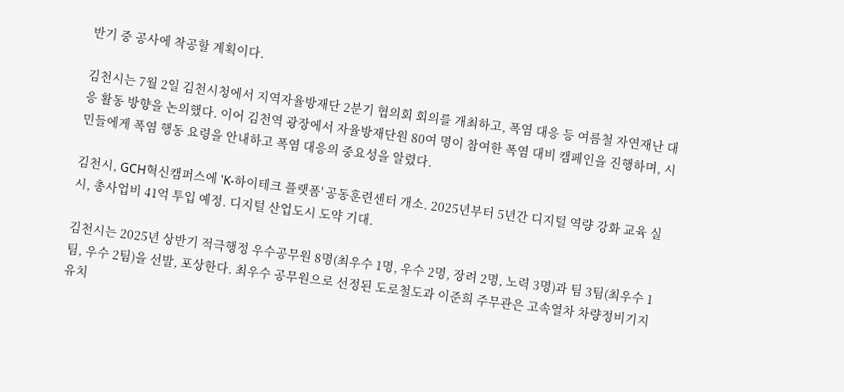반기 중 공사에 착공할 계획이다.

김천시는 7월 2일 김천시청에서 지역자율방재단 2분기 협의회 회의를 개최하고, 폭염 대응 등 여름철 자연재난 대응 활동 방향을 논의했다. 이어 김천역 광장에서 자율방재단원 80여 명이 참여한 폭염 대비 캠페인을 진행하며, 시민들에게 폭염 행동 요령을 안내하고 폭염 대응의 중요성을 알렸다.

김천시, GCH혁신캠퍼스에 'K-하이테크 플랫폼' 공동훈련센터 개소. 2025년부터 5년간 디지털 역량 강화 교육 실시, 총사업비 41억 투입 예정. 디지털 산업도시 도약 기대.

김천시는 2025년 상반기 적극행정 우수공무원 8명(최우수 1명, 우수 2명, 장려 2명, 노력 3명)과 팀 3팀(최우수 1팀, 우수 2팀)을 선발, 포상한다. 최우수 공무원으로 선정된 도로철도과 이준희 주무관은 고속열차 차량정비기지 유치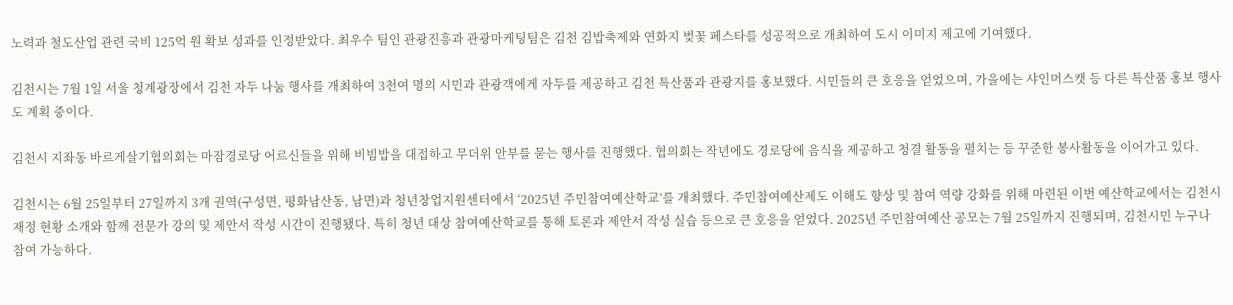노력과 철도산업 관련 국비 125억 원 확보 성과를 인정받았다. 최우수 팀인 관광진흥과 관광마케팅팀은 김천 김밥축제와 연화지 벚꽃 페스타를 성공적으로 개최하여 도시 이미지 제고에 기여했다.

김천시는 7월 1일 서울 청계광장에서 김천 자두 나눔 행사를 개최하여 3천여 명의 시민과 관광객에게 자두를 제공하고 김천 특산품과 관광지를 홍보했다. 시민들의 큰 호응을 얻었으며, 가을에는 샤인머스캣 등 다른 특산품 홍보 행사도 계획 중이다.

김천시 지좌동 바르게살기협의회는 마잠경로당 어르신들을 위해 비빔밥을 대접하고 무더위 안부를 묻는 행사를 진행했다. 협의회는 작년에도 경로당에 음식을 제공하고 청결 활동을 펼치는 등 꾸준한 봉사활동을 이어가고 있다.

김천시는 6월 25일부터 27일까지 3개 권역(구성면, 평화남산동, 남면)과 청년창업지원센터에서 ‘2025년 주민참여예산학교’를 개최했다. 주민참여예산제도 이해도 향상 및 참여 역량 강화를 위해 마련된 이번 예산학교에서는 김천시 재정 현황 소개와 함께 전문가 강의 및 제안서 작성 시간이 진행됐다. 특히 청년 대상 참여예산학교를 통해 토론과 제안서 작성 실습 등으로 큰 호응을 얻었다. 2025년 주민참여예산 공모는 7월 25일까지 진행되며, 김천시민 누구나 참여 가능하다.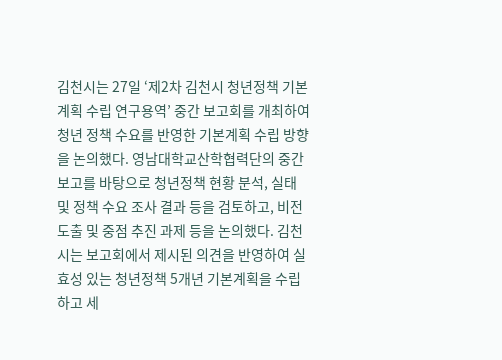김천시는 27일 ‘제2차 김천시 청년정책 기본계획 수립 연구용역’ 중간 보고회를 개최하여 청년 정책 수요를 반영한 기본계획 수립 방향을 논의했다. 영남대학교산학협력단의 중간 보고를 바탕으로 청년정책 현황 분석, 실태 및 정책 수요 조사 결과 등을 검토하고, 비전 도출 및 중점 추진 과제 등을 논의했다. 김천시는 보고회에서 제시된 의견을 반영하여 실효성 있는 청년정책 5개년 기본계획을 수립하고 세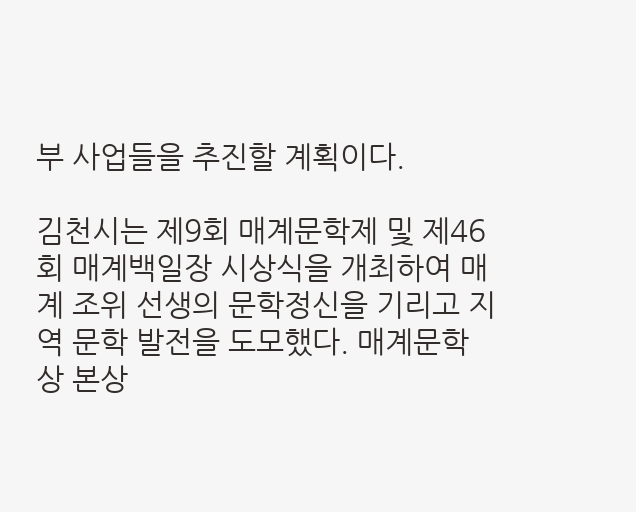부 사업들을 추진할 계획이다.

김천시는 제9회 매계문학제 및 제46회 매계백일장 시상식을 개최하여 매계 조위 선생의 문학정신을 기리고 지역 문학 발전을 도모했다. 매계문학상 본상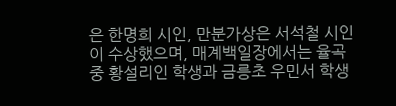은 한명희 시인, 만분가상은 서석철 시인이 수상했으며, 매계백일장에서는 율곡중 황설리인 학생과 금릉초 우민서 학생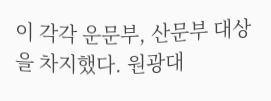이 각각 운문부, 산문부 대상을 차지했다. 원광대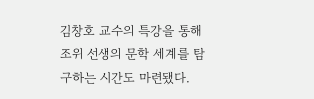김창호 교수의 특강을 통해 조위 선생의 문학 세계를 탐구하는 시간도 마련됐다.